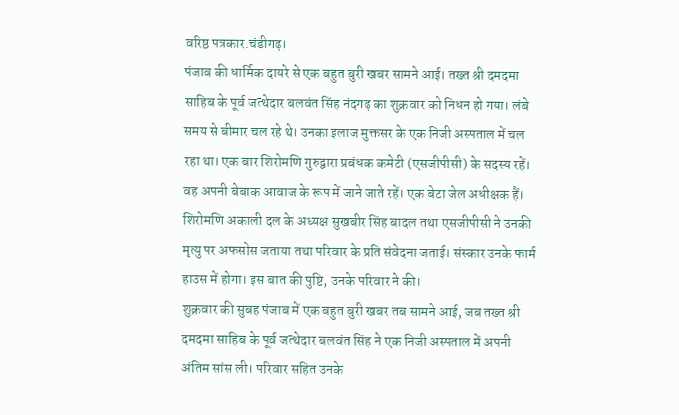वरिष्ठ पत्रकार.चंडीगढ़।
पंजाब की धार्मिक दायरे से एक बहुत बुरी खबर सामने आई। तख्त श्री दमदमा साहिब के पूर्व जत्थेदार बलवंत सिंह नंदगढ़ का शुक्रवार को निधन हो गया। लंबे समय से बीमार चल रहे थे। उनका इलाज मुक्तसर के एक निजी अस्पताल में चल रहा था। एक बार शिरोमणि गुरुद्वारा प्रबंधक कमेटी (एसजीपीसी) के सदस्य रहें। वह अपनी बेबाक आवाज के रूप में जाने जाते रहें। एक बेटा जेल अधीक्षक हैं। शिरोमणि अकाली दल के अध्यक्ष सुखबीर सिंह बादल तथा एसजीपीसी ने उनकी मृत्यु पर अफसोस जताया तथा परिवार के प्रति संवेदना जताई। संस्कार उनके फार्म हाउस में होगा। इस बात की पुष्टि, उनके परिवार ने की।
शुक्रवार की सुबह पंजाब में एक बहुत बुरी खबर तब सामने आई, जब तख्त श्री दमदमा साहिब के पूर्व जत्थेदार बलवंत सिंह ने एक निजी अस्पताल में अपनी अंतिम सांस ली। परिवार सहित उनके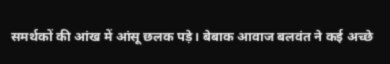समर्थकों की आंख में आंसू छलक पड़े। बेबाक आवाज बलवंत ने कई अच्छे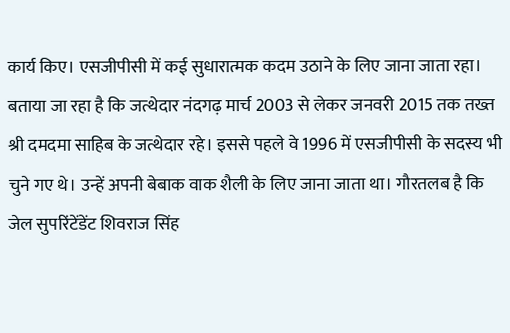कार्य किए। एसजीपीसी में कई सुधारात्मक कदम उठाने के लिए जाना जाता रहा।
बताया जा रहा है कि जत्थेदार नंदगढ़ मार्च 2003 से लेकर जनवरी 2015 तक तख्त श्री दमदमा साहिब के जत्थेदार रहे। इससे पहले वे 1996 में एसजीपीसी के सदस्य भी चुने गए थे। उन्हें अपनी बेबाक वाक शैली के लिए जाना जाता था। गौरतलब है कि जेल सुपरिंटेंडेंट शिवराज सिंह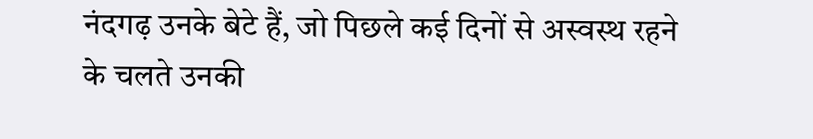नंदगढ़ उनके बेटे हैं, जो पिछले कई दिनों से अस्वस्थ रहने के चलते उनकी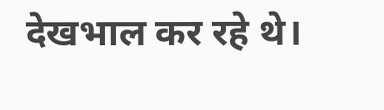देखभाल कर रहे थे।